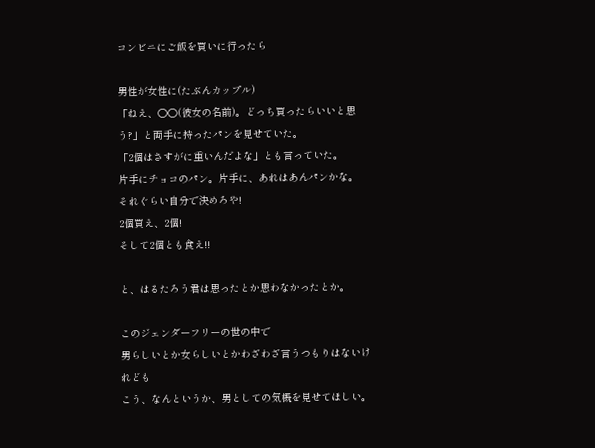コンビニにご飯を買いに行ったら

男性が女性に(たぶんカップル)
「ねえ、○○(彼女の名前)。どっち買ったらいいと思う?」と両手に持ったパンを見せていた。
「2個はさすがに重いんだよな」とも言っていた。
片手にチョコのパン。片手に、あれはあんパンかな。
それぐらい自分で決めろや!
2個買え、2個!
そして2個とも食え!!

と、はるたろう君は思ったとか思わなかったとか。

このジェンダーフリーの世の中で
男らしいとか女らしいとかわざわざ言うつもりはないけれども
こう、なんというか、男としての気概を見せてほしい。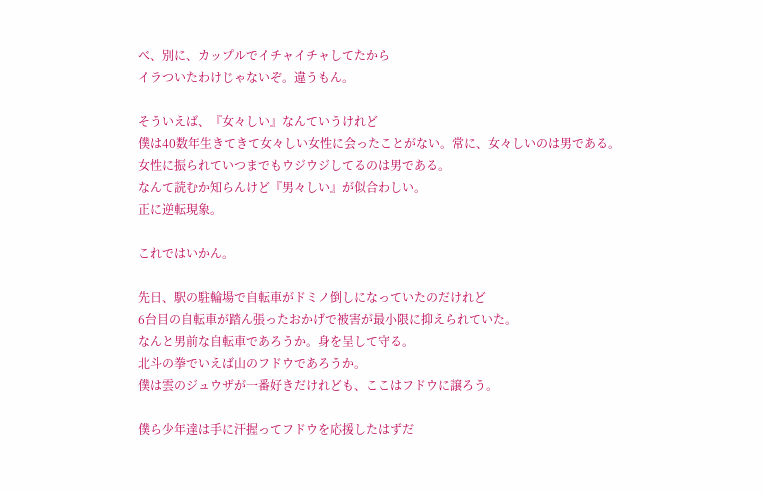べ、別に、カップルでイチャイチャしてたから
イラついたわけじゃないぞ。違うもん。

そういえば、『女々しい』なんていうけれど
僕は40数年生きてきて女々しい女性に会ったことがない。常に、女々しいのは男である。
女性に振られていつまでもウジウジしてるのは男である。
なんて読むか知らんけど『男々しい』が似合わしい。
正に逆転現象。

これではいかん。

先日、駅の駐輪場で自転車がドミノ倒しになっていたのだけれど
6台目の自転車が踏ん張ったおかげで被害が最小限に抑えられていた。
なんと男前な自転車であろうか。身を呈して守る。
北斗の拳でいえば山のフドウであろうか。
僕は雲のジュウザが一番好きだけれども、ここはフドウに譲ろう。

僕ら少年達は手に汗握ってフドウを応援したはずだ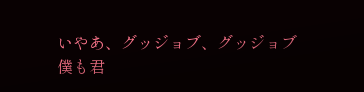いやあ、グッジョブ、グッジョブ
僕も君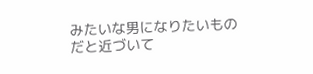みたいな男になりたいものだと近づいて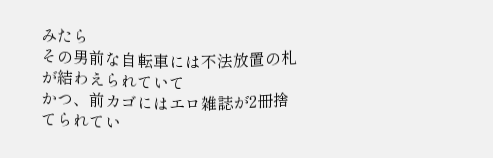みたら
その男前な自転車には不法放置の札が結わえられていて
かつ、前カゴにはエロ雑誌が2冊捨てられてい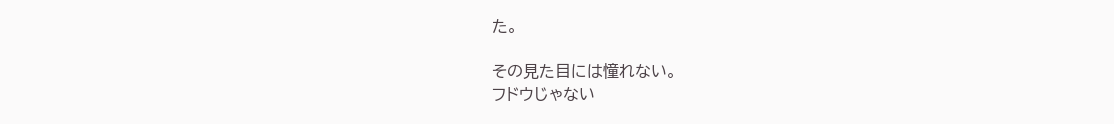た。

その見た目には憧れない。
フドウじゃない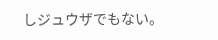しジュウザでもない。